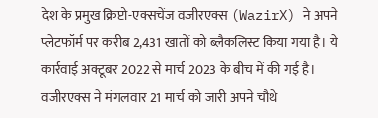देश के प्रमुख क्रिप्टो-एक्सचेंज वजीरएक्स (WazirX) ने अपने प्लेटफॉर्म पर करीब 2,431 खातों को ब्लैकलिस्ट किया गया है। ये कार्रवाई अक्टूबर 2022 से मार्च 2023 के बीच में की गई है। वजीरएक्स ने मंगलवार 21 मार्च को जारी अपने चौथे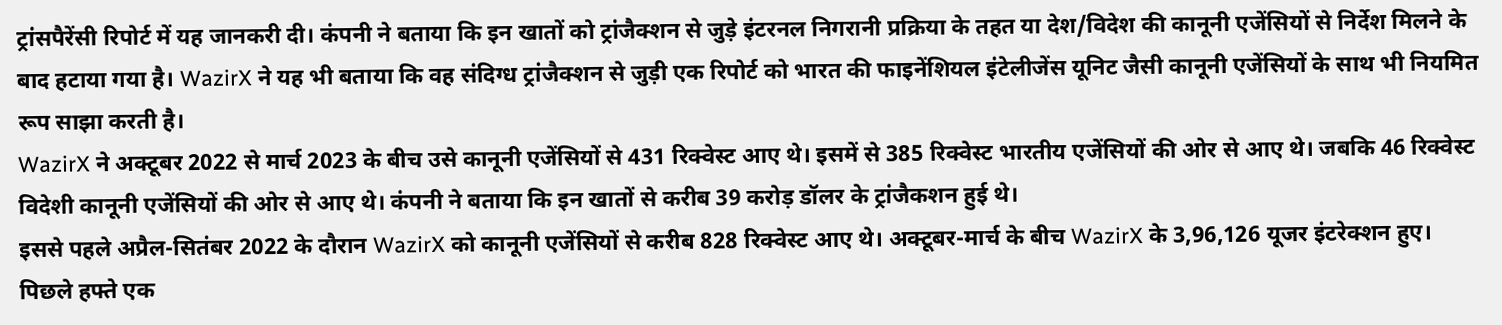ट्रांसपैरेंसी रिपोर्ट में यह जानकरी दी। कंपनी ने बताया कि इन खातों को ट्रांजैक्शन से जुड़े इंटरनल निगरानी प्रक्रिया के तहत या देश/विदेश की कानूनी एजेंसियों से निर्देश मिलने के बाद हटाया गया है। WazirX ने यह भी बताया कि वह संदिग्ध ट्रांजैक्शन से जुड़ी एक रिपोर्ट को भारत की फाइनेंशियल इंटेलीजेंस यूनिट जैसी कानूनी एजेंसियों के साथ भी नियमित रूप साझा करती है।
WazirX ने अक्टूबर 2022 से मार्च 2023 के बीच उसे कानूनी एजेंसियों से 431 रिक्वेस्ट आए थे। इसमें से 385 रिक्वेस्ट भारतीय एजेंसियों की ओर से आए थे। जबकि 46 रिक्वेस्ट विदेशी कानूनी एजेंसियों की ओर से आए थे। कंपनी ने बताया कि इन खातों से करीब 39 करोड़ डॉलर के ट्रांजैकशन हुई थे।
इससे पहले अप्रैल-सितंबर 2022 के दौरान WazirX को कानूनी एजेंसियों से करीब 828 रिक्वेस्ट आए थे। अक्टूबर-मार्च के बीच WazirX के 3,96,126 यूजर इंटरेक्शन हुए।
पिछले हफ्ते एक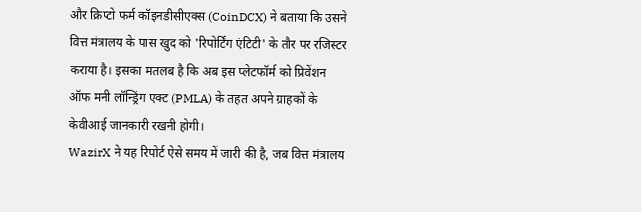और क्रिप्टो फर्म कॉइनडीसीएक्स (CoinDCX) ने बताया कि उसने वित्त मंत्रालय के पास खुद को 'रिपोर्टिंग एंटिटी' के तौर पर रजिस्टर कराया है। इसका मतलब है कि अब इस प्लेटफॉर्म को प्रिवेंशन ऑफ मनी लॉन्ड्रिंग एक्ट (PMLA) के तहत अपने ग्राहकों के केवीआई जानकारी रखनी होगी।
WazirX ने यह रिपोर्ट ऐसे समय में जारी की है, जब वित्त मंत्रालय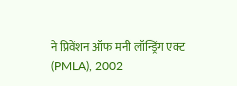ने प्रिवेंशन ऑफ मनी लॉन्ड्रिंग एक्ट (PMLA), 2002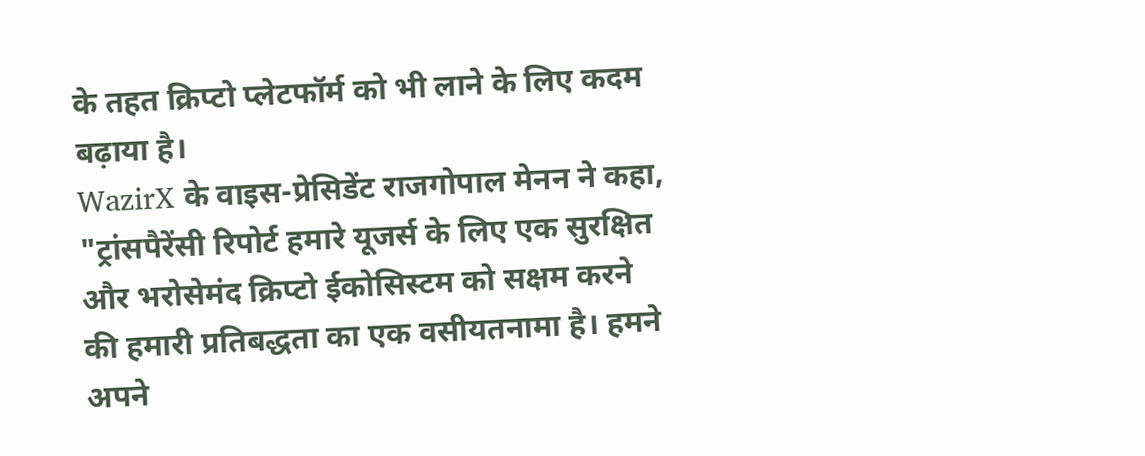के तहत क्रिप्टो प्लेटफॉर्म को भी लाने के लिए कदम बढ़ाया है।
WazirX के वाइस-प्रेसिडेंट राजगोपाल मेनन ने कहा, "ट्रांसपैरेंसी रिपोर्ट हमारे यूजर्स के लिए एक सुरक्षित और भरोसेमंद क्रिप्टो ईकोसिस्टम को सक्षम करने की हमारी प्रतिबद्धता का एक वसीयतनामा है। हमने अपने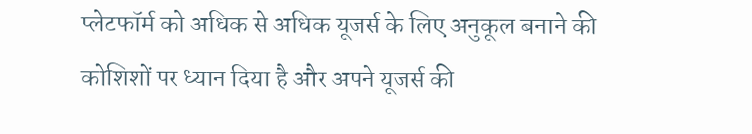प्लेटफॉर्म को अधिक से अधिक यूजर्स के लिए अनुकूल बनाने की कोशिशों पर ध्यान दिया है और अपने यूजर्स की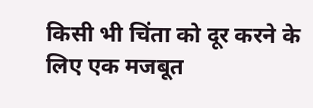किसी भी चिंता को दूर करने के लिए एक मजबूत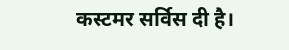कस्टमर सर्विस दी है।